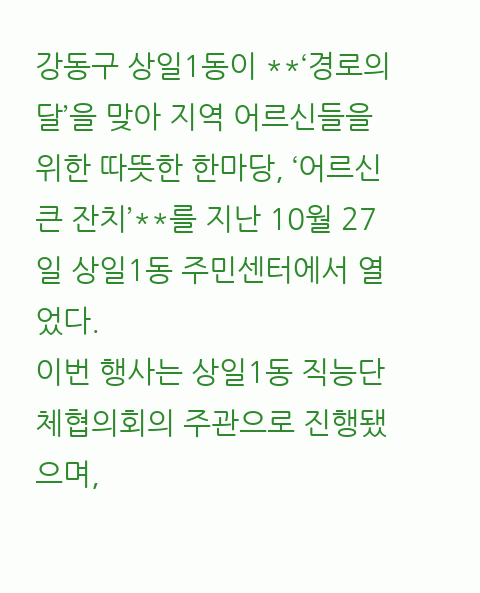강동구 상일1동이 **‘경로의 달’을 맞아 지역 어르신들을 위한 따뜻한 한마당, ‘어르신 큰 잔치’**를 지난 10월 27일 상일1동 주민센터에서 열었다.
이번 행사는 상일1동 직능단체협의회의 주관으로 진행됐으며,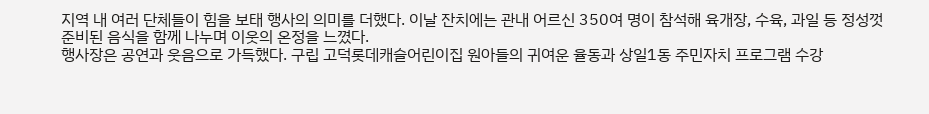지역 내 여러 단체들이 힘을 보태 행사의 의미를 더했다. 이날 잔치에는 관내 어르신 350여 명이 참석해 육개장, 수육, 과일 등 정성껏 준비된 음식을 함께 나누며 이웃의 온정을 느꼈다.
행사장은 공연과 웃음으로 가득했다. 구립 고덕롯데캐슬어린이집 원아들의 귀여운 율동과 상일1동 주민자치 프로그램 수강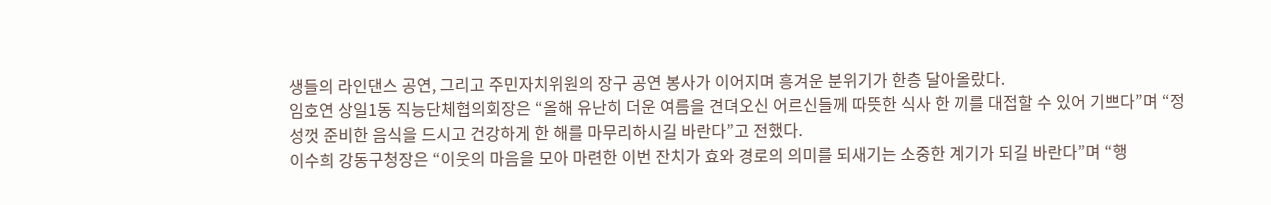생들의 라인댄스 공연, 그리고 주민자치위원의 장구 공연 봉사가 이어지며 흥겨운 분위기가 한층 달아올랐다.
임호연 상일1동 직능단체협의회장은 “올해 유난히 더운 여름을 견뎌오신 어르신들께 따뜻한 식사 한 끼를 대접할 수 있어 기쁘다”며 “정성껏 준비한 음식을 드시고 건강하게 한 해를 마무리하시길 바란다”고 전했다.
이수희 강동구청장은 “이웃의 마음을 모아 마련한 이번 잔치가 효와 경로의 의미를 되새기는 소중한 계기가 되길 바란다”며 “행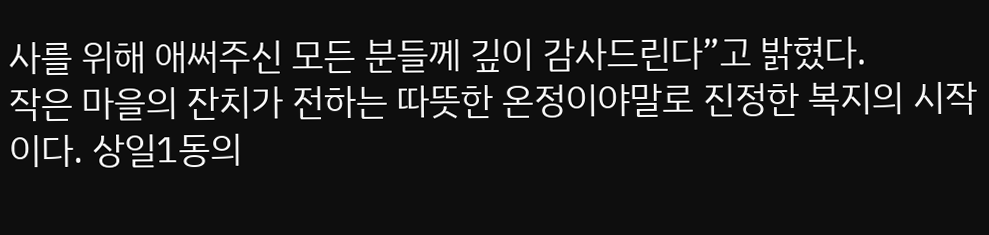사를 위해 애써주신 모든 분들께 깊이 감사드린다”고 밝혔다.
작은 마을의 잔치가 전하는 따뜻한 온정이야말로 진정한 복지의 시작이다. 상일1동의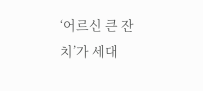‘어르신 큰 잔치’가 세대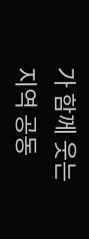가 함께 웃는 지역 공동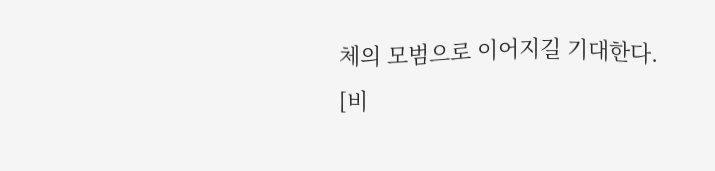체의 모범으로 이어지길 기대한다.
[비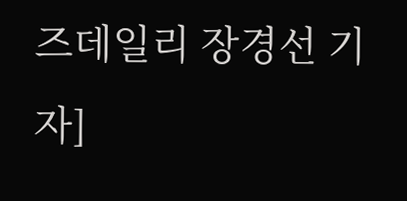즈데일리 장경선 기자]